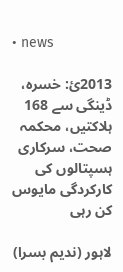• news

2013ئ: خسرہ، ڈینگی سے 168 ہلاکتیں، محکمہ صحت، سرکاری ہسپتالوں کی کارکردگی مایوس کن رہی

لاہور (ندیم بسرا)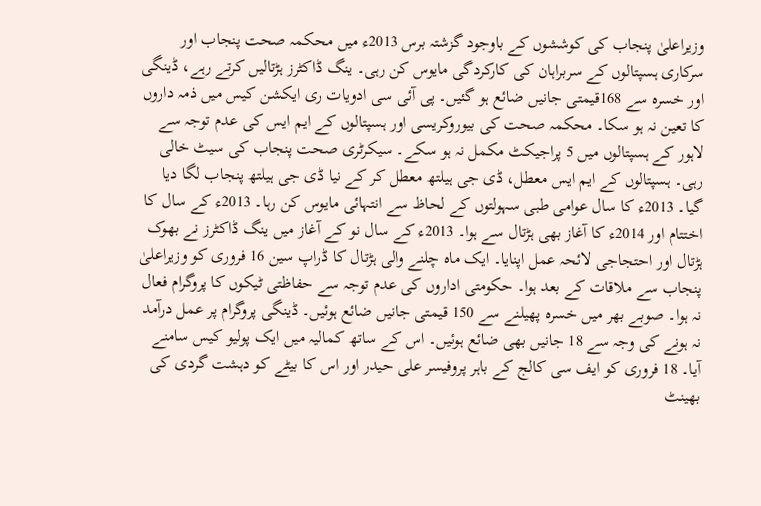وزیراعلیٰ پنجاب کی کوششوں کے باوجود گزشتہ برس 2013ء میں محکمہ صحت پنجاب اور سرکاری ہسپتالوں کے سربراہان کی کارکردگی مایوس کن رہی۔ ینگ ڈاکٹرز ہڑتالیں کرتے رہے، ڈینگی اور خسرہ سے 168قیمتی جانیں ضائع ہو گئیں۔ پی آئی سی ادویات ری ایکشن کیس میں ذمہ داروں کا تعین نہ ہو سکا۔ محکمہ صحت کی بیوروکریسی اور ہسپتالوں کے ایم ایس کی عدم توجہ سے لاہور کے ہسپتالوں میں 5 پراجیکٹ مکمل نہ ہو سکے۔ سیکرٹری صحت پنجاب کی سیٹ خالی رہی۔ ہسپتالوں کے ایم ایس معطل، ڈی جی ہیلتھ معطل کر کے نیا ڈی جی ہیلتھ پنجاب لگا دیا گیا۔ 2013ء کا سال عوامی طبی سہولتوں کے لحاظ سے انتہائی مایوس کن رہا۔ 2013ء کے سال کا اختتام اور 2014ء کا آغاز بھی ہڑتال سے ہوا۔ 2013ء کے سال نو کے آغاز میں ینگ ڈاکٹرز نے بھوک ہڑتال اور احتجاجی لائحہ عمل اپنایا۔ ایک ماہ چلنے والی ہڑتال کا ڈراپ سین 16 فروری کو وزیراعلیٰ پنجاب سے ملاقات کے بعد ہوا۔ حکومتی اداروں کی عدم توجہ سے حفاظتی ٹیکوں کا پروگرام فعال نہ ہوا۔ صوبے بھر میں خسرہ پھیلنے سے 150 قیمتی جانیں ضائع ہوئیں۔ ڈینگی پروگرام پر عمل درآمد نہ ہونے کی وجہ سے 18 جانیں بھی ضائع ہوئیں۔ اس کے ساتھ کمالیہ میں ایک پولیو کیس سامنے آیا۔ 18 فروری کو ایف سی کالج کے باہر پروفیسر علی حیدر اور اس کا بیٹے کو دہشت گردی کی بھینٹ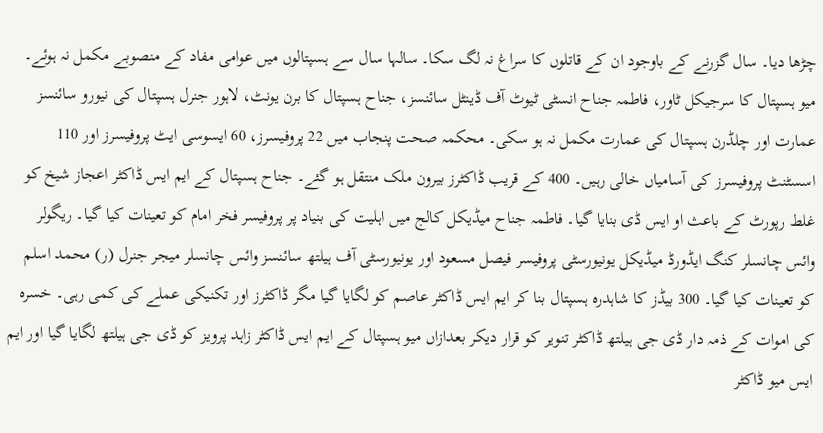چڑھا دیا۔ سال گزرنے کے باوجود ان کے قاتلوں کا سراغ نہ لگ سکا۔ سالہا سال سے ہسپتالوں میں عوامی مفاد کے منصوبے مکمل نہ ہوئے۔ میو ہسپتال کا سرجیکل ٹاور، فاطمہ جناح انسٹی ٹیوٹ آف ڈینٹل سائنسز، جناح ہسپتال کا برن یونٹ، لاہور جنرل ہسپتال کی نیورو سائنسز عمارت اور چلڈرن ہسپتال کی عمارت مکمل نہ ہو سکی۔ محکمہ صحت پنجاب میں 22 پروفیسرز، 60 ایسوسی ایٹ پروفیسرز اور 110 اسسٹنٹ پروفیسرز کی آسامیاں خالی رہیں۔ 400 کے قریب ڈاکٹرز بیرون ملک منتقل ہو گئے۔ جناح ہسپتال کے ایم ایس ڈاکٹر اعجاز شیخ کو غلط رپورٹ کے باعث او ایس ڈی بنایا گیا۔ فاطمہ جناح میڈیکل کالج میں اہلیت کی بنیاد پر پروفیسر فخر امام کو تعینات کیا گیا۔ ریگولر وائس چانسلر کنگ ایڈورڈ میڈیکل یونیورسٹی پروفیسر فیصل مسعود اور یونیورسٹی آف ہیلتھ سائنسز وائس چانسلر میجر جنرل (ر) محمد اسلم کو تعینات کیا گیا۔ 300 بیڈز کا شاہدرہ ہسپتال بنا کر ایم ایس ڈاکٹر عاصم کو لگایا گیا مگر ڈاکٹرز اور تکنیکی عملے کی کمی رہی۔ خسرہ کی اموات کے ذمہ دار ڈی جی ہیلتھ ڈاکٹر تنویر کو قرار دیکر بعدازاں میو ہسپتال کے ایم ایس ڈاکٹر زاہد پرویز کو ڈی جی ہیلتھ لگایا گیا اور ایم ایس میو ڈاکٹر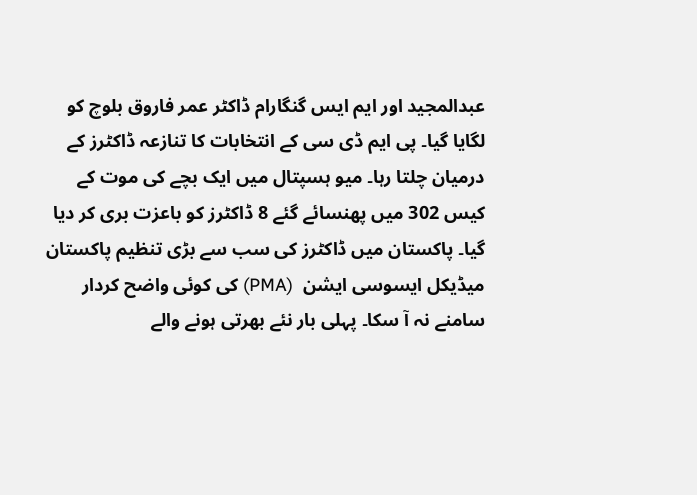عبدالمجید اور ایم ایس گنگارام ڈاکٹر عمر فاروق بلوچ کو لگایا گیا۔ پی ایم ڈی سی کے انتخابات کا تنازعہ ڈاکٹرز کے درمیان چلتا رہا۔ میو ہسپتال میں ایک بچے کی موت کے کیس 302 میں پھنسائے گئے 8 ڈاکٹرز کو باعزت بری کر دیا گیا۔ پاکستان میں ڈاکٹرز کی سب سے بڑی تنظیم پاکستان میڈیکل ایسوسی ایشن  (PMA) کی کوئی واضح کردار سامنے نہ آ سکا۔ پہلی بار نئے بھرتی ہونے والے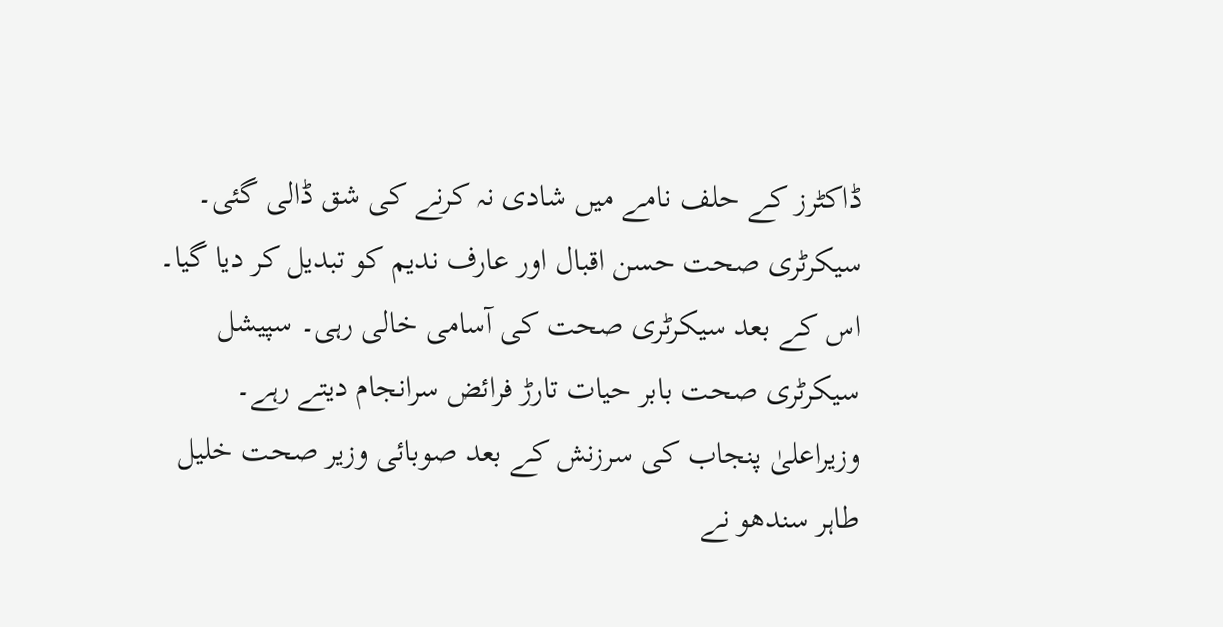ڈاکٹرز کے حلف نامے میں شادی نہ کرنے کی شق ڈالی گئی۔ سیکرٹری صحت حسن اقبال اور عارف ندیم کو تبدیل کر دیا گیا۔ اس کے بعد سیکرٹری صحت کی آسامی خالی رہی۔ سپیشل سیکرٹری صحت بابر حیات تارڑ فرائض سرانجام دیتے رہے۔ وزیراعلیٰ پنجاب کی سرزنش کے بعد صوبائی وزیر صحت خلیل طاہر سندھو نے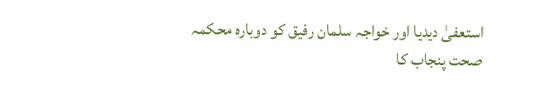استعفیٰ دیدیا اور خواجہ سلمان رفیق کو دوبارہ محکمہ صحت پنجاب کا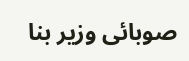صوبائی وزیر بنا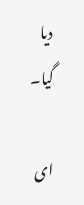دیا گیا۔

ای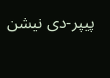پیپر-دی نیشن